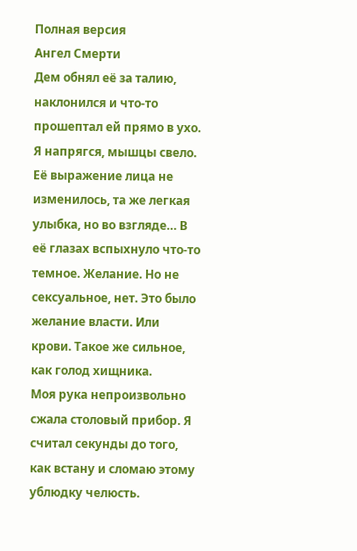Полная версия
Ангел Смерти
Дем обнял её за талию, наклонился и что-то прошептал ей прямо в ухо. Я напрягся, мышцы свело. Её выражение лица не изменилось, та же легкая улыбка, но во взгляде… В её глазах вспыхнуло что-то темное. Желание. Но не сексуальное, нет. Это было желание власти. Или крови. Такое же сильное, как голод хищника.
Моя рука непроизвольно сжала столовый прибор. Я считал секунды до того, как встану и сломаю этому ублюдку челюсть.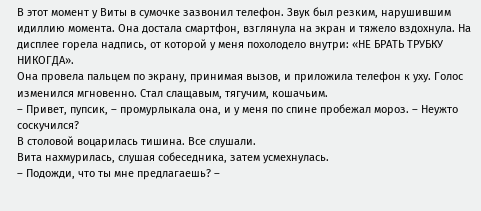В этот момент у Виты в сумочке зазвонил телефон. Звук был резким, нарушившим идиллию момента. Она достала смартфон, взглянула на экран и тяжело вздохнула. На дисплее горела надпись, от которой у меня похолодело внутри: «НЕ БРАТЬ ТРУБКУ НИКОГДА».
Она провела пальцем по экрану, принимая вызов, и приложила телефон к уху. Голос изменился мгновенно. Стал слащавым, тягучим, кошачьим.
– Привет, пупсик, – промурлыкала она, и у меня по спине пробежал мороз. – Неужто соскучился?
В столовой воцарилась тишина. Все слушали.
Вита нахмурилась, слушая собеседника, затем усмехнулась.
– Подожди, что ты мне предлагаешь? –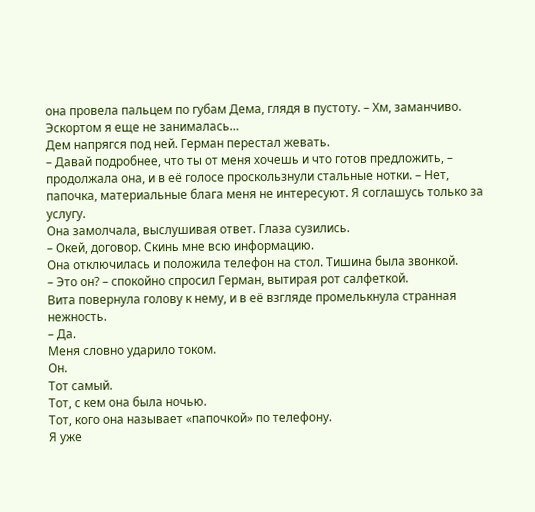она провела пальцем по губам Дема, глядя в пустоту. – Хм, заманчиво. Эскортом я еще не занималась…
Дем напрягся под ней. Герман перестал жевать.
– Давай подробнее, что ты от меня хочешь и что готов предложить, – продолжала она, и в её голосе проскользнули стальные нотки. – Нет, папочка, материальные блага меня не интересуют. Я соглашусь только за услугу.
Она замолчала, выслушивая ответ. Глаза сузились.
– Окей, договор. Скинь мне всю информацию.
Она отключилась и положила телефон на стол. Тишина была звонкой.
– Это он? – спокойно спросил Герман, вытирая рот салфеткой.
Вита повернула голову к нему, и в её взгляде промелькнула странная нежность.
– Да.
Меня словно ударило током.
Он.
Тот самый.
Тот, с кем она была ночью.
Тот, кого она называет «папочкой» по телефону.
Я уже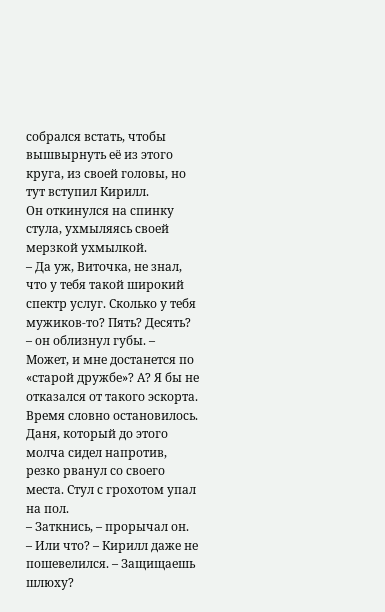собрался встать, чтобы вышвырнуть её из этого круга, из своей головы, но тут вступил Кирилл.
Он откинулся на спинку стула, ухмыляясь своей мерзкой ухмылкой.
– Да уж, Виточка, не знал, что у тебя такой широкий спектр услуг. Сколько у тебя мужиков-то? Пять? Десять? – он облизнул губы. – Может, и мне достанется по «старой дружбе»? А? Я бы не отказался от такого эскорта.
Время словно остановилось.
Даня, который до этого молча сидел напротив, резко рванул со своего места. Стул с грохотом упал на пол.
– Заткнись, – прорычал он.
– Или что? – Кирилл даже не пошевелился. – Защищаешь шлюху?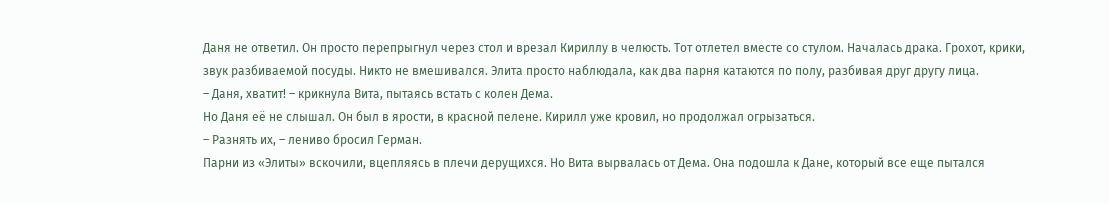Даня не ответил. Он просто перепрыгнул через стол и врезал Кириллу в челюсть. Тот отлетел вместе со стулом. Началась драка. Грохот, крики, звук разбиваемой посуды. Никто не вмешивался. Элита просто наблюдала, как два парня катаются по полу, разбивая друг другу лица.
– Даня, хватит! – крикнула Вита, пытаясь встать с колен Дема.
Но Даня её не слышал. Он был в ярости, в красной пелене. Кирилл уже кровил, но продолжал огрызаться.
– Разнять их, – лениво бросил Герман.
Парни из «Элиты» вскочили, вцепляясь в плечи дерущихся. Но Вита вырвалась от Дема. Она подошла к Дане, который все еще пытался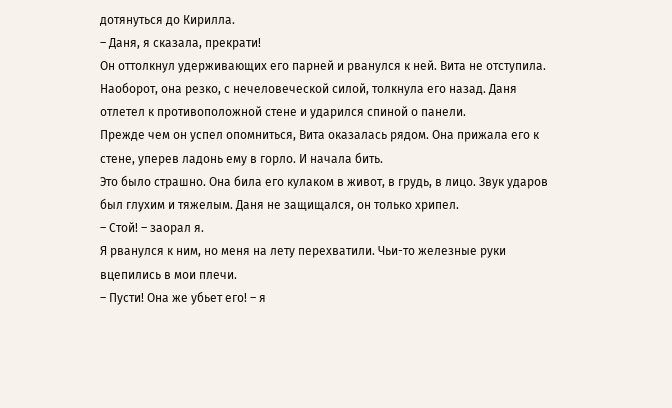дотянуться до Кирилла.
– Даня, я сказала, прекрати!
Он оттолкнул удерживающих его парней и рванулся к ней. Вита не отступила. Наоборот, она резко, с нечеловеческой силой, толкнула его назад. Даня отлетел к противоположной стене и ударился спиной о панели.
Прежде чем он успел опомниться, Вита оказалась рядом. Она прижала его к стене, уперев ладонь ему в горло. И начала бить.
Это было страшно. Она била его кулаком в живот, в грудь, в лицо. Звук ударов был глухим и тяжелым. Даня не защищался, он только хрипел.
– Стой! – заорал я.
Я рванулся к ним, но меня на лету перехватили. Чьи-то железные руки вцепились в мои плечи.
– Пусти! Она же убьет его! – я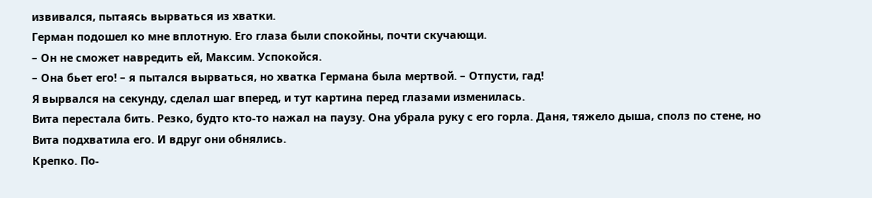извивался, пытаясь вырваться из хватки.
Герман подошел ко мне вплотную. Его глаза были спокойны, почти скучающи.
– Он не сможет навредить ей, Максим. Успокойся.
– Она бьет его! – я пытался вырваться, но хватка Германа была мертвой. – Отпусти, гад!
Я вырвался на секунду, сделал шаг вперед, и тут картина перед глазами изменилась.
Вита перестала бить. Резко, будто кто-то нажал на паузу. Она убрала руку с его горла. Даня, тяжело дыша, сполз по стене, но Вита подхватила его. И вдруг они обнялись.
Крепко. По-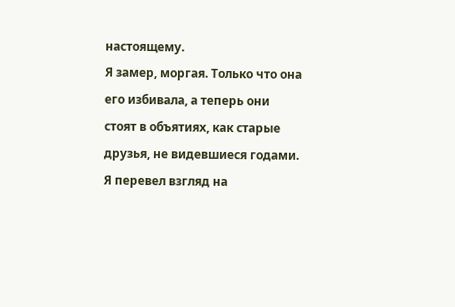настоящему.
Я замер, моргая. Только что она его избивала, а теперь они стоят в объятиях, как старые друзья, не видевшиеся годами. Я перевел взгляд на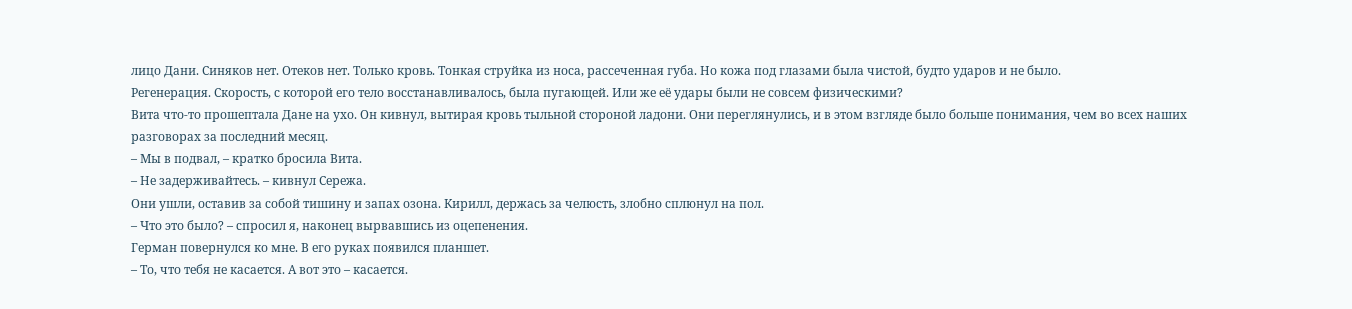лицо Дани. Синяков нет. Отеков нет. Только кровь. Тонкая струйка из носа, рассеченная губа. Но кожа под глазами была чистой, будто ударов и не было.
Регенерация. Скорость, с которой его тело восстанавливалось, была пугающей. Или же её удары были не совсем физическими?
Вита что-то прошептала Дане на ухо. Он кивнул, вытирая кровь тыльной стороной ладони. Они переглянулись, и в этом взгляде было больше понимания, чем во всех наших разговорах за последний месяц.
– Мы в подвал, – кратко бросила Вита.
– Не задерживайтесь. – кивнул Сережа.
Они ушли, оставив за собой тишину и запах озона. Кирилл, держась за челюсть, злобно сплюнул на пол.
– Что это было? – спросил я, наконец вырвавшись из оцепенения.
Герман повернулся ко мне. В его руках появился планшет.
– То, что тебя не касается. А вот это – касается.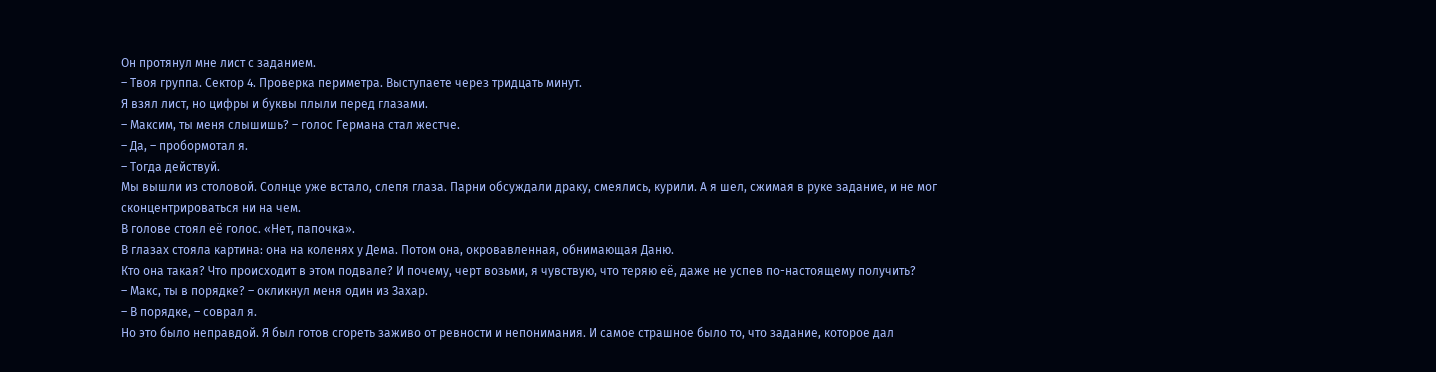Он протянул мне лист с заданием.
– Твоя группа. Сектор 4. Проверка периметра. Выступаете через тридцать минут.
Я взял лист, но цифры и буквы плыли перед глазами.
– Максим, ты меня слышишь? – голос Германа стал жестче.
– Да, – пробормотал я.
– Тогда действуй.
Мы вышли из столовой. Солнце уже встало, слепя глаза. Парни обсуждали драку, смеялись, курили. А я шел, сжимая в руке задание, и не мог сконцентрироваться ни на чем.
В голове стоял её голос. «Нет, папочка».
В глазах стояла картина: она на коленях у Дема. Потом она, окровавленная, обнимающая Даню.
Кто она такая? Что происходит в этом подвале? И почему, черт возьми, я чувствую, что теряю её, даже не успев по-настоящему получить?
– Макс, ты в порядке? – окликнул меня один из Захар.
– В порядке, – соврал я.
Но это было неправдой. Я был готов сгореть заживо от ревности и непонимания. И самое страшное было то, что задание, которое дал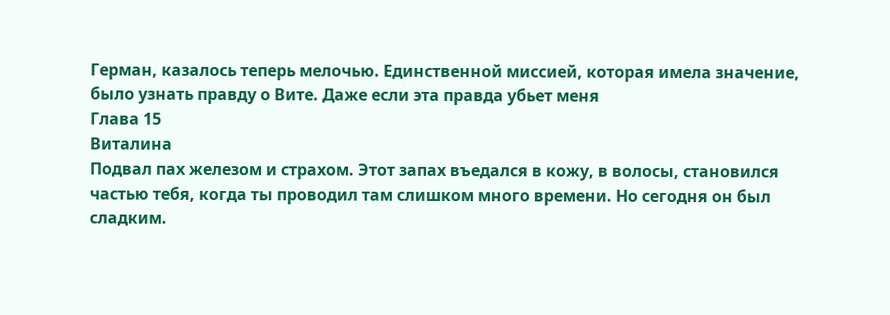Герман, казалось теперь мелочью. Единственной миссией, которая имела значение, было узнать правду о Вите. Даже если эта правда убьет меня
Глава 15
Виталина
Подвал пах железом и страхом. Этот запах въедался в кожу, в волосы, становился частью тебя, когда ты проводил там слишком много времени. Но сегодня он был сладким.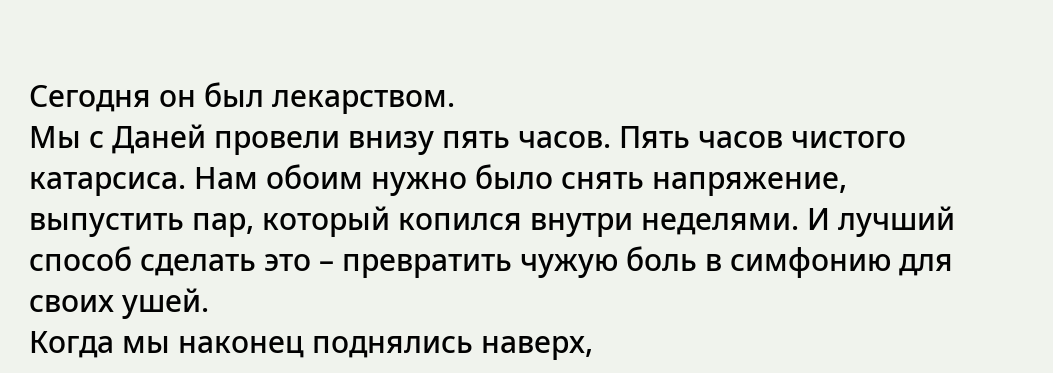Сегодня он был лекарством.
Мы с Даней провели внизу пять часов. Пять часов чистого катарсиса. Нам обоим нужно было снять напряжение, выпустить пар, который копился внутри неделями. И лучший способ сделать это – превратить чужую боль в симфонию для своих ушей.
Когда мы наконец поднялись наверх,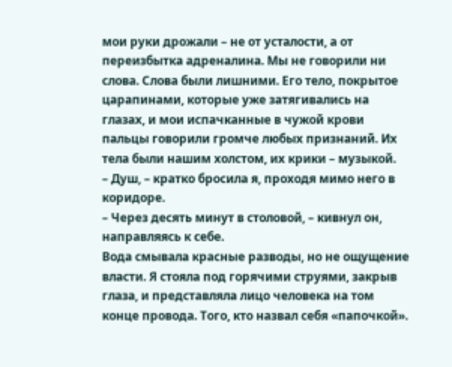мои руки дрожали – не от усталости, а от переизбытка адреналина. Мы не говорили ни слова. Слова были лишними. Его тело, покрытое царапинами, которые уже затягивались на глазах, и мои испачканные в чужой крови пальцы говорили громче любых признаний. Их тела были нашим холстом, их крики – музыкой.
– Душ, – кратко бросила я, проходя мимо него в коридоре.
– Через десять минут в столовой, – кивнул он, направляясь к себе.
Вода смывала красные разводы, но не ощущение власти. Я стояла под горячими струями, закрыв глаза, и представляла лицо человека на том конце провода. Того, кто назвал себя «папочкой».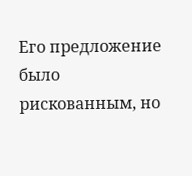Его предложение было рискованным, но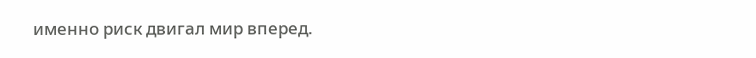именно риск двигал мир вперед.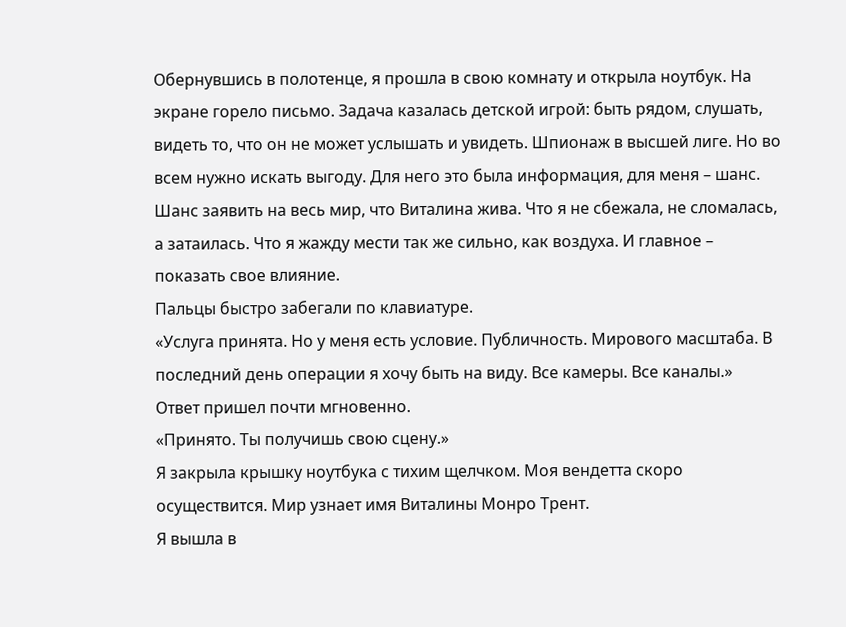Обернувшись в полотенце, я прошла в свою комнату и открыла ноутбук. На экране горело письмо. Задача казалась детской игрой: быть рядом, слушать, видеть то, что он не может услышать и увидеть. Шпионаж в высшей лиге. Но во всем нужно искать выгоду. Для него это была информация, для меня – шанс.
Шанс заявить на весь мир, что Виталина жива. Что я не сбежала, не сломалась, а затаилась. Что я жажду мести так же сильно, как воздуха. И главное – показать свое влияние.
Пальцы быстро забегали по клавиатуре.
«Услуга принята. Но у меня есть условие. Публичность. Мирового масштаба. В последний день операции я хочу быть на виду. Все камеры. Все каналы.»
Ответ пришел почти мгновенно.
«Принято. Ты получишь свою сцену.»
Я закрыла крышку ноутбука с тихим щелчком. Моя вендетта скоро осуществится. Мир узнает имя Виталины Монро Трент.
Я вышла в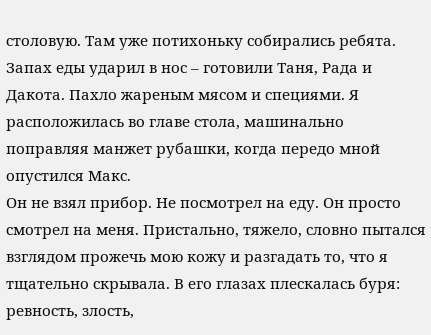столовую. Там уже потихоньку собирались ребята. Запах еды ударил в нос – готовили Таня, Рада и Дакота. Пахло жареным мясом и специями. Я расположилась во главе стола, машинально поправляя манжет рубашки, когда передо мной опустился Макс.
Он не взял прибор. Не посмотрел на еду. Он просто смотрел на меня. Пристально, тяжело, словно пытался взглядом прожечь мою кожу и разгадать то, что я тщательно скрывала. В его глазах плескалась буря: ревность, злость,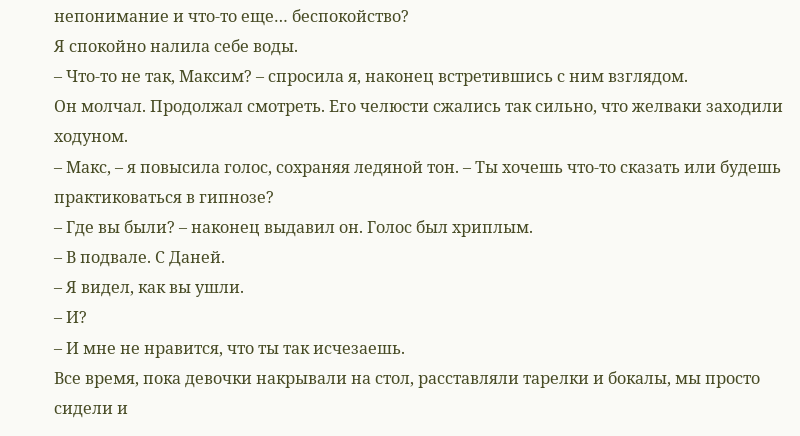непонимание и что-то еще… беспокойство?
Я спокойно налила себе воды.
– Что-то не так, Максим? – спросила я, наконец встретившись с ним взглядом.
Он молчал. Продолжал смотреть. Его челюсти сжались так сильно, что желваки заходили ходуном.
– Макс, – я повысила голос, сохраняя ледяной тон. – Ты хочешь что-то сказать или будешь практиковаться в гипнозе?
– Где вы были? – наконец выдавил он. Голос был хриплым.
– В подвале. С Даней.
– Я видел, как вы ушли.
– И?
– И мне не нравится, что ты так исчезаешь.
Все время, пока девочки накрывали на стол, расставляли тарелки и бокалы, мы просто сидели и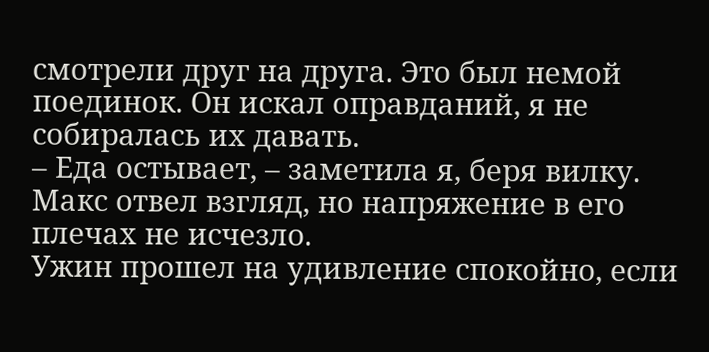смотрели друг на друга. Это был немой поединок. Он искал оправданий, я не собиралась их давать.
– Еда остывает, – заметила я, беря вилку.
Макс отвел взгляд, но напряжение в его плечах не исчезло.
Ужин прошел на удивление спокойно, если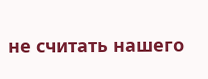не считать нашего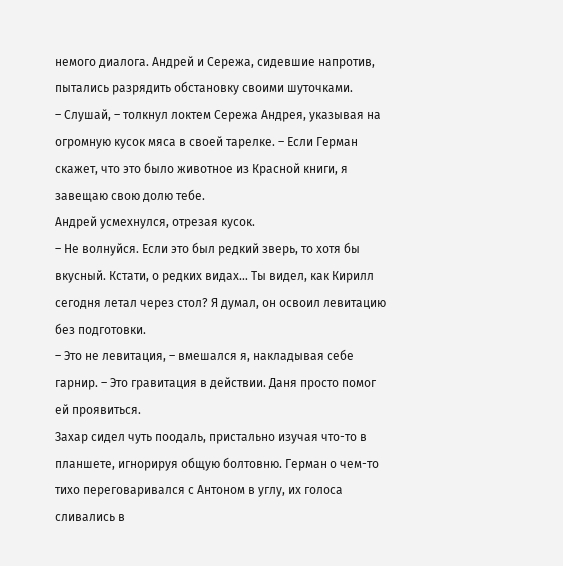немого диалога. Андрей и Сережа, сидевшие напротив, пытались разрядить обстановку своими шуточками.
– Слушай, – толкнул локтем Сережа Андрея, указывая на огромную кусок мяса в своей тарелке. – Если Герман скажет, что это было животное из Красной книги, я завещаю свою долю тебе.
Андрей усмехнулся, отрезая кусок.
– Не волнуйся. Если это был редкий зверь, то хотя бы вкусный. Кстати, о редких видах… Ты видел, как Кирилл сегодня летал через стол? Я думал, он освоил левитацию без подготовки.
– Это не левитация, – вмешался я, накладывая себе гарнир. – Это гравитация в действии. Даня просто помог ей проявиться.
Захар сидел чуть поодаль, пристально изучая что-то в планшете, игнорируя общую болтовню. Герман о чем-то тихо переговаривался с Антоном в углу, их голоса сливались в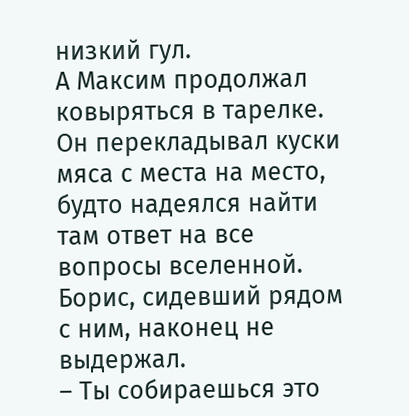низкий гул.
А Максим продолжал ковыряться в тарелке. Он перекладывал куски мяса с места на место, будто надеялся найти там ответ на все вопросы вселенной.
Борис, сидевший рядом с ним, наконец не выдержал.
– Ты собираешься это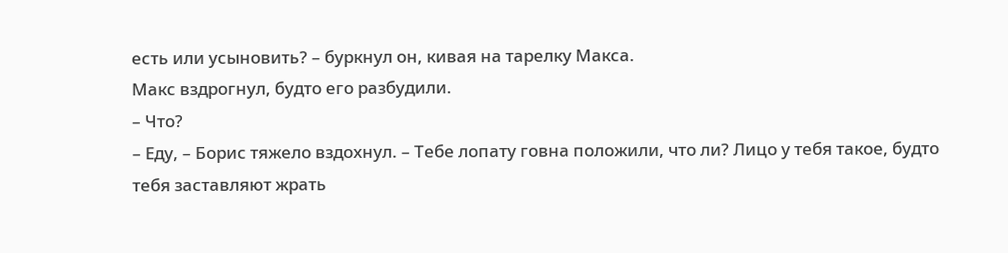есть или усыновить? – буркнул он, кивая на тарелку Макса.
Макс вздрогнул, будто его разбудили.
– Что?
– Еду, – Борис тяжело вздохнул. – Тебе лопату говна положили, что ли? Лицо у тебя такое, будто тебя заставляют жрать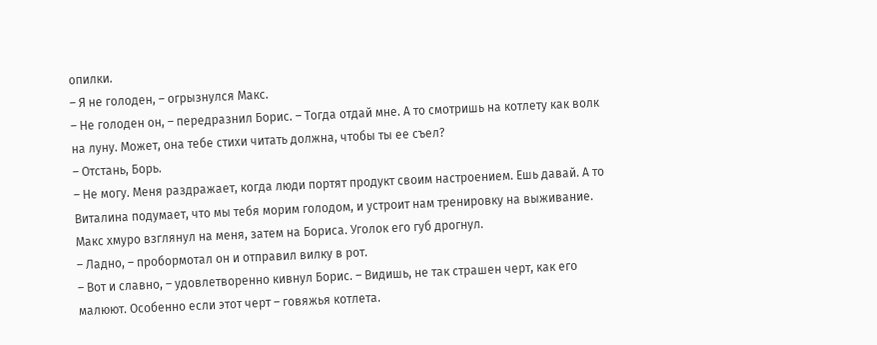опилки.
– Я не голоден, – огрызнулся Макс.
– Не голоден он, – передразнил Борис. – Тогда отдай мне. А то смотришь на котлету как волк на луну. Может, она тебе стихи читать должна, чтобы ты ее съел?
– Отстань, Борь.
– Не могу. Меня раздражает, когда люди портят продукт своим настроением. Ешь давай. А то Виталина подумает, что мы тебя морим голодом, и устроит нам тренировку на выживание.
Макс хмуро взглянул на меня, затем на Бориса. Уголок его губ дрогнул.
– Ладно, – пробормотал он и отправил вилку в рот.
– Вот и славно, – удовлетворенно кивнул Борис. – Видишь, не так страшен черт, как его малюют. Особенно если этот черт – говяжья котлета.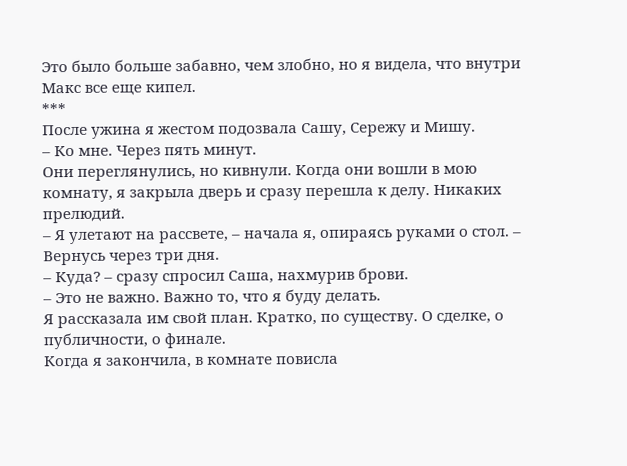Это было больше забавно, чем злобно, но я видела, что внутри Макс все еще кипел.
***
После ужина я жестом подозвала Сашу, Сережу и Мишу.
– Ко мне. Через пять минут.
Они переглянулись, но кивнули. Когда они вошли в мою комнату, я закрыла дверь и сразу перешла к делу. Никаких прелюдий.
– Я улетают на рассвете, – начала я, опираясь руками о стол. – Вернусь через три дня.
– Куда? – сразу спросил Саша, нахмурив брови.
– Это не важно. Важно то, что я буду делать.
Я рассказала им свой план. Кратко, по существу. О сделке, о публичности, о финале.
Когда я закончила, в комнате повисла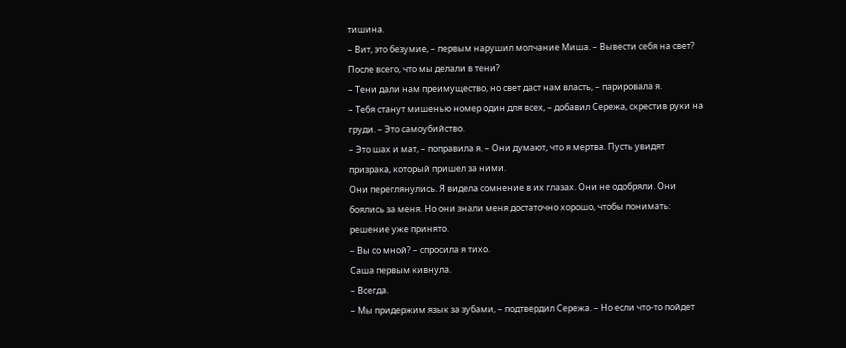тишина.
– Вит, это безумие, – первым нарушил молчание Миша. – Вывести себя на свет? После всего, что мы делали в тени?
– Тени дали нам преимущество, но свет даст нам власть, – парировала я.
– Тебя станут мишенью номер один для всех, – добавил Сережа, скрестив руки на груди. – Это самоубийство.
– Это шах и мат, – поправила я. – Они думают, что я мертва. Пусть увидят призрака, который пришел за ними.
Они переглянулись. Я видела сомнение в их глазах. Они не одобряли. Они боялись за меня. Но они знали меня достаточно хорошо, чтобы понимать: решение уже принято.
– Вы со мной? – спросила я тихо.
Саша первым кивнула.
– Всегда.
– Мы придержим язык за зубами, – подтвердил Сережа. – Но если что-то пойдет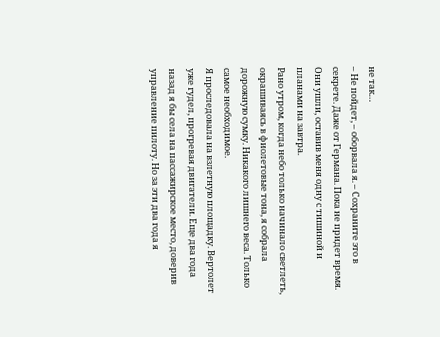не так…
– Не пойдет, – оборвала я. – Сохраните это в секрете. Даже от Германа. Пока не придет время.
Они ушли, оставив меня одну с тишиной и планами на завтра.
Рано утром, когда небо только начинало светлеть, окрашиваясь в фиолетовые тона, я собрала дорожную сумку. Никакого лишнего веса. Только самое необходимое.
Я проследовала на взлетную площадку. Вертолет уже гудел, прогревая двигатели. Еще два года назад я бы села на пассажирское место, доверив управление пилоту. Но за эти два года я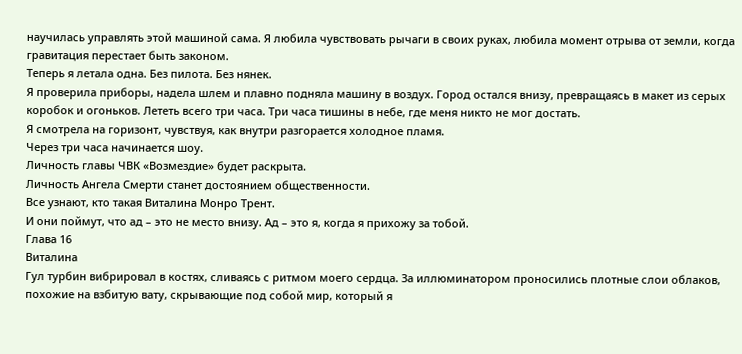научилась управлять этой машиной сама. Я любила чувствовать рычаги в своих руках, любила момент отрыва от земли, когда гравитация перестает быть законом.
Теперь я летала одна. Без пилота. Без нянек.
Я проверила приборы, надела шлем и плавно подняла машину в воздух. Город остался внизу, превращаясь в макет из серых коробок и огоньков. Лететь всего три часа. Три часа тишины в небе, где меня никто не мог достать.
Я смотрела на горизонт, чувствуя, как внутри разгорается холодное пламя.
Через три часа начинается шоу.
Личность главы ЧВК «Возмездие» будет раскрыта.
Личность Ангела Смерти станет достоянием общественности.
Все узнают, кто такая Виталина Монро Трент.
И они поймут, что ад – это не место внизу. Ад – это я, когда я прихожу за тобой.
Глава 16
Виталина
Гул турбин вибрировал в костях, сливаясь с ритмом моего сердца. За иллюминатором проносились плотные слои облаков, похожие на взбитую вату, скрывающие под собой мир, который я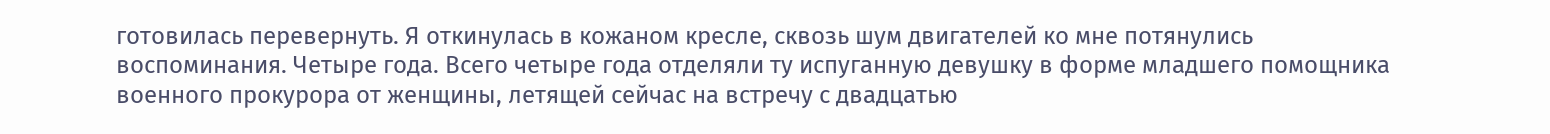готовилась перевернуть. Я откинулась в кожаном кресле, сквозь шум двигателей ко мне потянулись воспоминания. Четыре года. Всего четыре года отделяли ту испуганную девушку в форме младшего помощника военного прокурора от женщины, летящей сейчас на встречу с двадцатью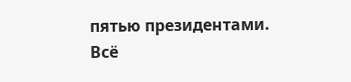пятью президентами.
Всё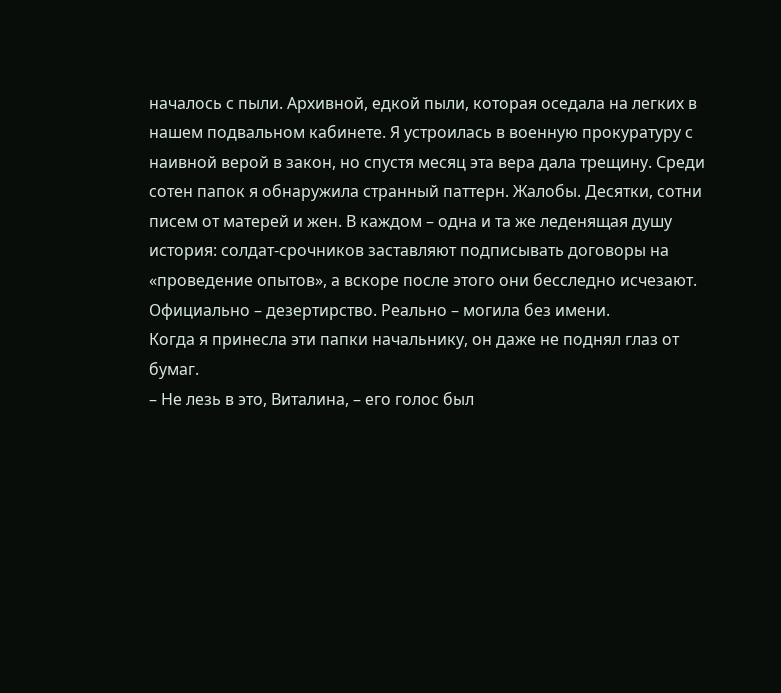началось с пыли. Архивной, едкой пыли, которая оседала на легких в нашем подвальном кабинете. Я устроилась в военную прокуратуру с наивной верой в закон, но спустя месяц эта вера дала трещину. Среди сотен папок я обнаружила странный паттерн. Жалобы. Десятки, сотни писем от матерей и жен. В каждом – одна и та же леденящая душу история: солдат-срочников заставляют подписывать договоры на «проведение опытов», а вскоре после этого они бесследно исчезают. Официально – дезертирство. Реально – могила без имени.
Когда я принесла эти папки начальнику, он даже не поднял глаз от бумаг.
– Не лезь в это, Виталина, – его голос был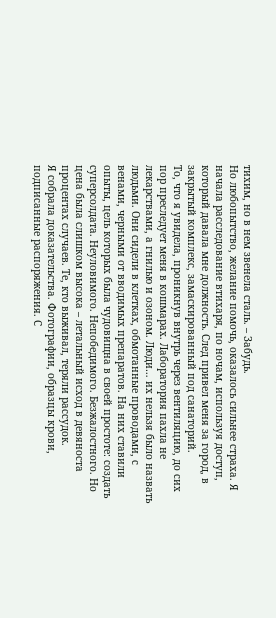тихим, но в нем звенела сталь. – Забудь.
Но любопытство, желание помочь, оказалось сильнее страха. Я начала расследование втихаря, по ночам, используя доступ, который давала мне должность. След привел меня за город, в закрытый комплекс, замаскированный под санаторий.
То, что я увидела, проникнув внутрь через вентиляцию, до сих пор преследует меня в кошмарах. Лаборатория пахла не лекарствами, а гнилью и озоном. Люди… их нельзя было назвать людьми. Они сидели в клетках, обмотанные проводами, с венами, черными от вводимых препаратов. На них ставили опыты, цель которых была чудовищна в своей простоте: создать суперсолдата. Неуловимого. Непобедимого. Безжалостного. Но цена была слишком высока – летальный исход в девяноста процентах случаев. Те, кто выживал, теряли рассудок.
Я собрала доказательства. Фотографии, образцы крови, подписанные распоряжения. С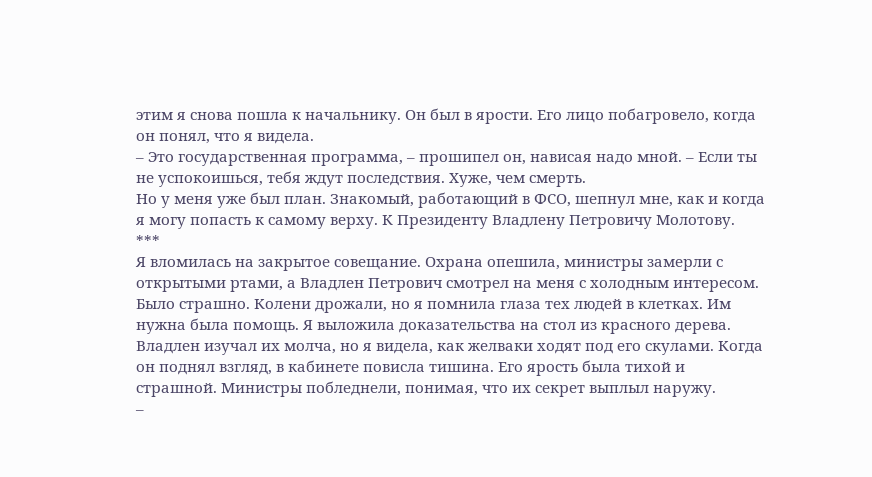этим я снова пошла к начальнику. Он был в ярости. Его лицо побагровело, когда он понял, что я видела.
– Это государственная программа, – прошипел он, нависая надо мной. – Если ты не успокоишься, тебя ждут последствия. Хуже, чем смерть.
Но у меня уже был план. Знакомый, работающий в ФСО, шепнул мне, как и когда я могу попасть к самому верху. К Президенту Владлену Петровичу Молотову.
***
Я вломилась на закрытое совещание. Охрана опешила, министры замерли с открытыми ртами, а Владлен Петрович смотрел на меня с холодным интересом. Было страшно. Колени дрожали, но я помнила глаза тех людей в клетках. Им нужна была помощь. Я выложила доказательства на стол из красного дерева. Владлен изучал их молча, но я видела, как желваки ходят под его скулами. Когда он поднял взгляд, в кабинете повисла тишина. Его ярость была тихой и страшной. Министры побледнели, понимая, что их секрет выплыл наружу.
–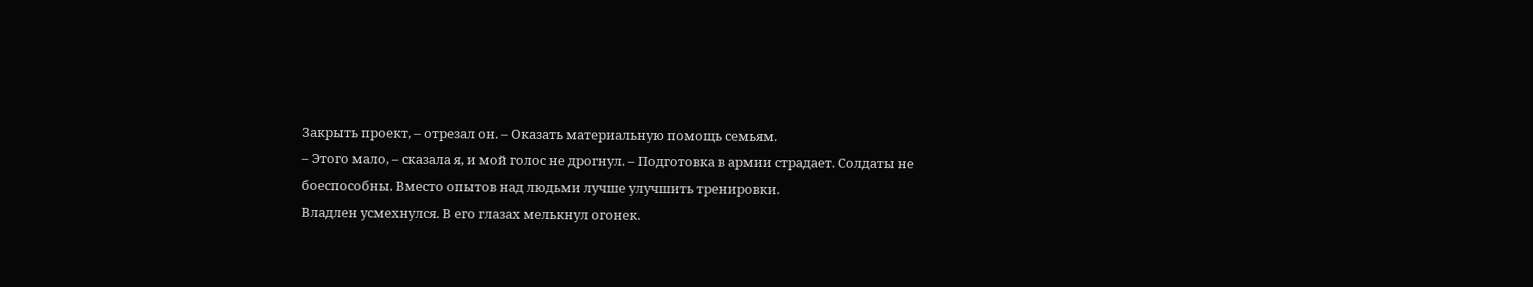Закрыть проект, – отрезал он. – Оказать материальную помощь семьям.
– Этого мало, – сказала я, и мой голос не дрогнул. – Подготовка в армии страдает. Солдаты не боеспособны. Вместо опытов над людьми лучше улучшить тренировки.
Владлен усмехнулся. В его глазах мелькнул огонек.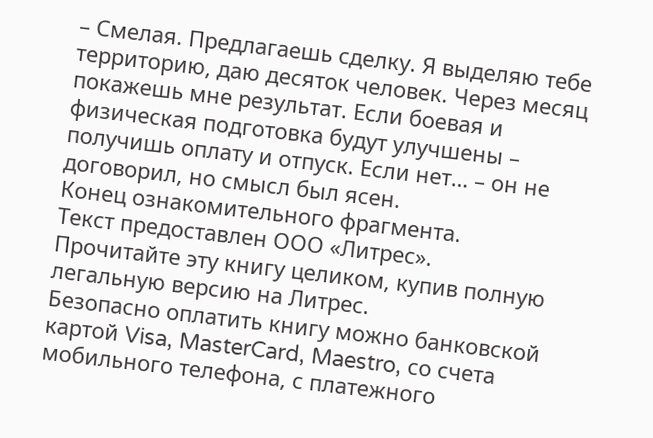– Смелая. Предлагаешь сделку. Я выделяю тебе территорию, даю десяток человек. Через месяц покажешь мне результат. Если боевая и физическая подготовка будут улучшены – получишь оплату и отпуск. Если нет… – он не договорил, но смысл был ясен.
Конец ознакомительного фрагмента.
Текст предоставлен ООО «Литрес».
Прочитайте эту книгу целиком, купив полную легальную версию на Литрес.
Безопасно оплатить книгу можно банковской картой Visa, MasterCard, Maestro, со счета мобильного телефона, с платежного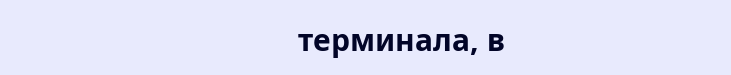терминала, в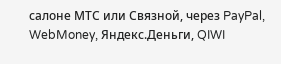салоне МТС или Связной, через PayPal, WebMoney, Яндекс.Деньги, QIWI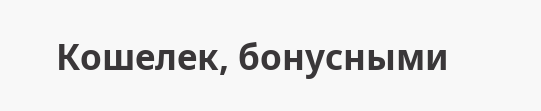Кошелек, бонусными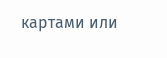картами или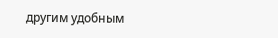другим удобным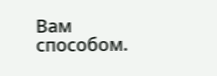Вам способом.